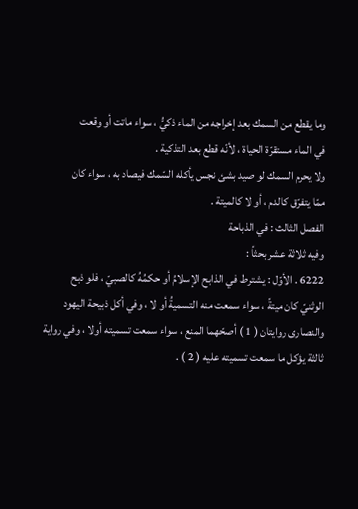وما يقطع من السمك بعد إخراجه من الماء ذكيُّ ، سواء ماتت أو وقعت
في الماء مستقرّة الحياة ، لأنّه قطع بعد التذكية .
ولا يحرم السمك لو صيد بشئ نجس يأكله السّمك فيصاد به ، سواء كان
ممّا يتفرّق كالدم ، أو لا كالميتة .
الفصل الثالث : في الذباحة
وفيه ثلاثة عشر بحثاً :
6222 . الأوّل : يشترط في الذابح الإسلامُ أو حكمُهُ كالصبيّ ، فلو ذبح
الوثنيّ كان ميتةً ، سواء سمعت منه التسميةُ أو لا ، وفي أكل ذبيحة اليهود
والنصارى روايتان ( 1 ) أصحّهما المنع ، سواء سمعت تسميته أولا ، وفي رواية
ثالثة يؤكل ما سمعت تسميته عليه ( 2 ) .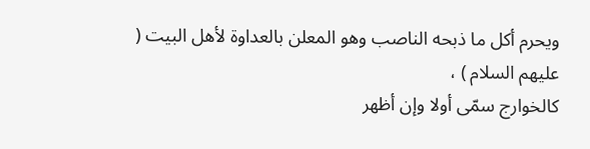ويحرم أكل ما ذبحه الناصب وهو المعلن بالعداوة لأهل البيت ( عليهم السلام ) ،
كالخوارج سمّى أولا وإن أظهر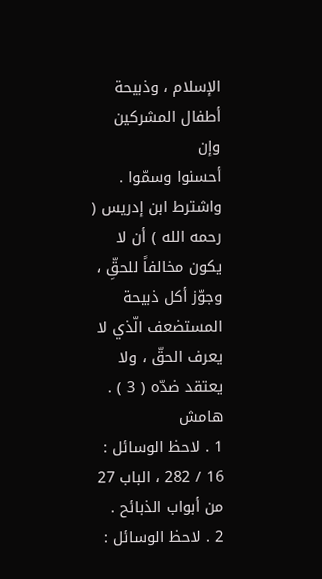الإسلام ، وذبيحة أطفال المشركين وإن
أحسنوا وسمّوا .
واشترط ابن إدريس ( رحمه الله ) أن لا يكون مخالفاً للحقِّ ، وجوّز أكل ذبيحة
المستضعف الّذي لا يعرف الحقّ ، ولا يعتقد ضدّه ( 3 ) .
هامش
1 . لاحظ الوسائل : 16 / 282 ، الباب 27 من أبواب الذبائح .
2 . لاحظ الوسائل :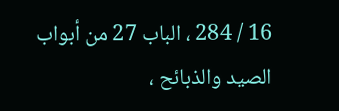16 / 284 ، الباب 27 من أبواب الصيد والذبائح ،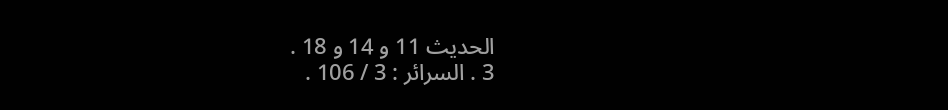الحديث 11 و 14 و 18 .
3 . السرائر : 3 / 106 .